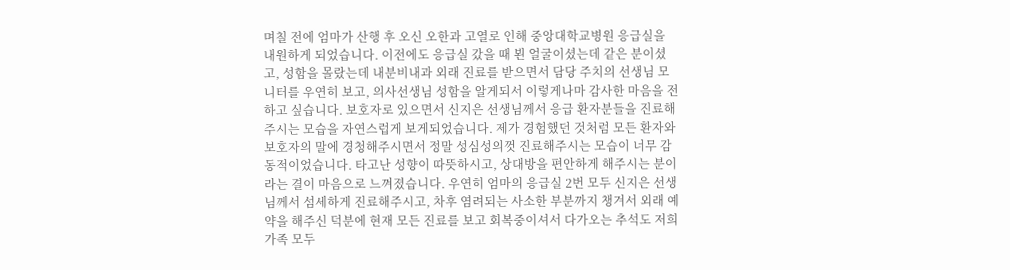며칠 전에 엄마가 산행 후 오신 오한과 고열로 인해 중앙대학교병원 응급실을 내원하게 되었습니다. 이전에도 응급실 갔을 때 뵌 얼굴이셨는데 같은 분이셨고, 성함을 몰랐는데 내분비내과 외래 진료를 받으면서 담당 주치의 선생님 모니터를 우연히 보고, 의사선생님 성함을 알게되서 이렇게나마 감사한 마음을 전하고 싶습니다. 보호자로 있으면서 신지은 선생님께서 응급 환자분들을 진료해주시는 모습을 자연스럽게 보게되었습니다. 제가 경험했던 것처럼 모든 환자와 보호자의 말에 경청해주시면서 정말 성심성의껏 진료해주시는 모습이 너무 감동적이었습니다. 타고난 성향이 따뜻하시고, 상대방을 편안하게 해주시는 분이라는 결이 마음으로 느껴졌습니다. 우연히 엄마의 응급실 2번 모두 신지은 선생님께서 섬세하게 진료해주시고, 차후 염려되는 사소한 부분까지 챙겨서 외래 예약을 해주신 덕분에 현재 모든 진료를 보고 회복중이셔서 다가오는 추석도 저희 가족 모두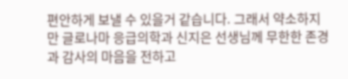편안하게 보낼 수 있을거 같습니다. 그래서 약소하지만 글로나마 응급의학과 신지은 선생님께 무한한 존경과 감사의 마음을 전하고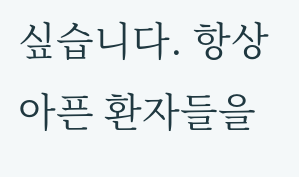싶습니다. 항상 아픈 환자들을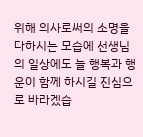위해 의사로써의 소명을 다하시는 모습에 선생님의 일상에도 늘 행복과 행운이 함께 하시길 진심으로 바라겠습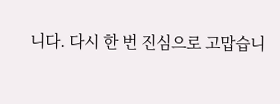니다. 다시 한 번 진심으로 고맙습니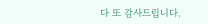다 또 감사드립니다.